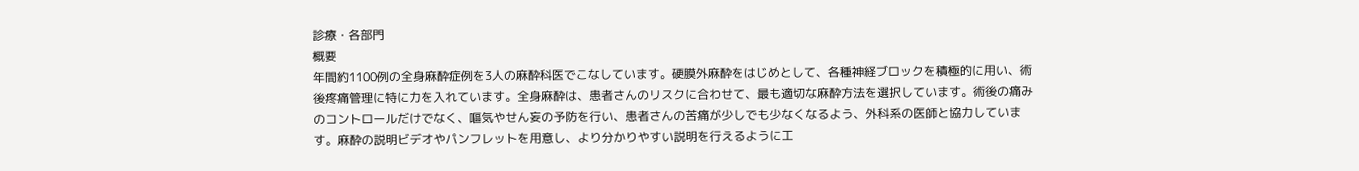診療・各部門
概要
年間約1100例の全身麻酔症例を3人の麻酔科医でこなしています。硬膜外麻酔をはじめとして、各種神経ブロックを積極的に用い、術後疼痛管理に特に力を入れています。全身麻酔は、患者さんのリスクに合わせて、最も適切な麻酔方法を選択しています。術後の痛みのコントロールだけでなく、嘔気やせん妄の予防を行い、患者さんの苦痛が少しでも少なくなるよう、外科系の医師と協力しています。麻酔の説明ビデオやパンフレットを用意し、より分かりやすい説明を行えるように工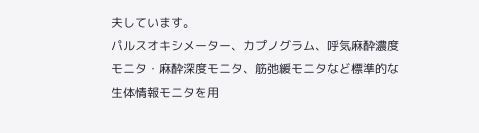夫しています。
パルスオキシメーター、カプノグラム、呼気麻酔濃度モニタ・麻酔深度モニタ、筋弛緩モニタなど標準的な生体情報モニタを用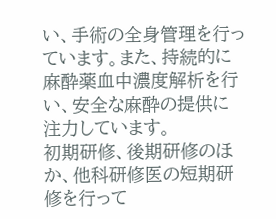い、手術の全身管理を行っています。また、持続的に麻酔薬血中濃度解析を行い、安全な麻酔の提供に注力しています。
初期研修、後期研修のほか、他科研修医の短期研修を行って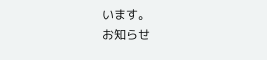います。
お知らせ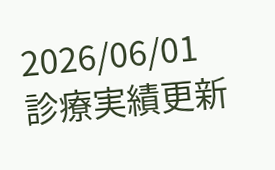2026/06/01 診療実績更新